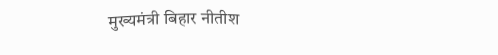मुख्यमंत्री बिहार नीतीश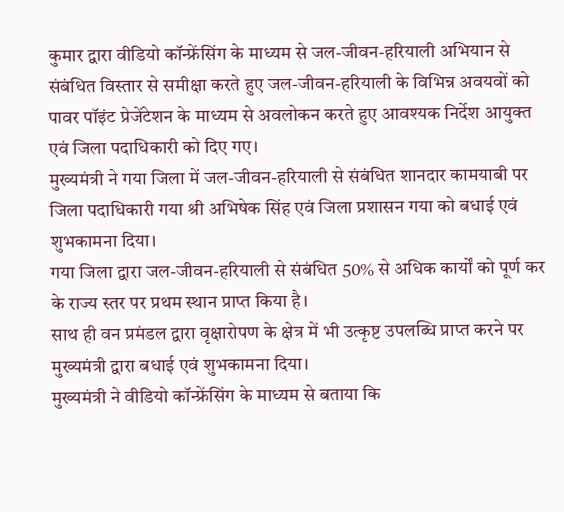कुमार द्वारा वीडियो कॉन्फ्रेंसिंग के माध्यम से जल-जीवन-हरियाली अभियान से संबंधित विस्तार से समीक्षा करते हुए जल-जीवन-हरियाली के विभिन्न अवयवों को पावर पॉइंट प्रेजेंटेशन के माध्यम से अवलोकन करते हुए आवश्यक निर्देश आयुक्त एवं जिला पदाधिकारी को दिए गए।
मुख्यमंत्री ने गया जिला में जल-जीवन-हरियाली से संबंधित शानदार कामयाबी पर जिला पदाधिकारी गया श्री अभिषेक सिंह एवं जिला प्रशासन गया को बधाई एवं शुभकामना दिया।
गया जिला द्वारा जल-जीवन-हरियाली से संबंधित 50% से अधिक कार्यों को पूर्ण कर के राज्य स्तर पर प्रथम स्थान प्राप्त किया है।
साथ ही वन प्रमंडल द्वारा वृक्षारोपण के क्षेत्र में भी उत्कृष्ट उपलब्धि प्राप्त करने पर मुख्यमंत्री द्वारा बधाई एवं शुभकामना दिया।
मुख्यमंत्री ने वीडियो कॉन्फ्रेंसिंग के माध्यम से बताया कि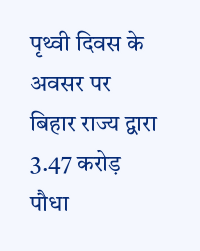पृथ्वी दिवस के अवसर पर बिहार राज्य द्वारा 3.47 करोड़ पौधा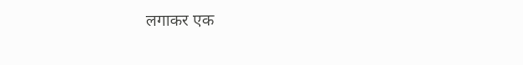लगाकर एक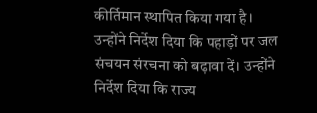कीर्तिमान स्थापित किया गया है।
उन्होंने निर्देश दिया कि पहाड़ों पर जल संचयन संरचना को बढ़ावा दें। उन्होंने निर्देश दिया कि राज्य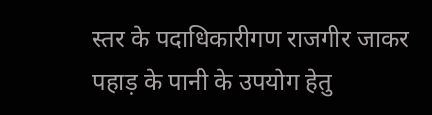स्तर के पदाधिकारीगण राजगीर जाकर पहाड़ के पानी के उपयोग हेतु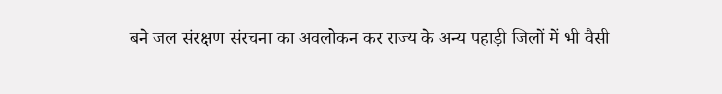बने जल संरक्षण संरचना का अवलोकन कर राज्य के अन्य पहाड़ी जिलों में भी वैसी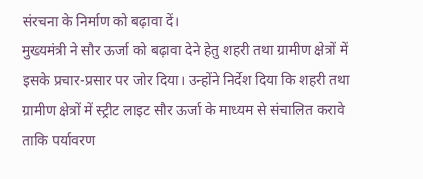संरचना के निर्माण को बढ़ावा दें।
मुख्यमंत्री ने सौर ऊर्जा को बढ़ावा देने हेतु शहरी तथा ग्रामीण क्षेत्रों में इसके प्रचार-प्रसार पर जोर दिया। उन्होंने निर्देश दिया कि शहरी तथा ग्रामीण क्षेत्रों में स्ट्रीट लाइट सौर ऊर्जा के माध्यम से संचालित करावे ताकि पर्यावरण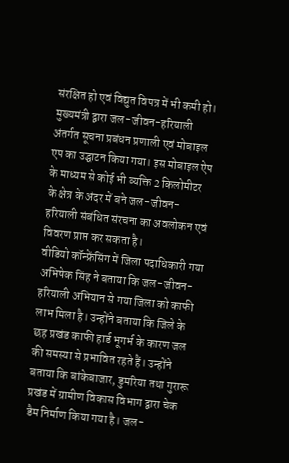संरक्षित हो एवं विद्युत विपत्र में भी कमी हो।
मुख्यमंत्री द्वारा जल-जीवन-हरियाली अंतर्गत सूचना प्रबंधन प्रणाली एवं मोबाइल एप का उद्घाटन किया गया। इस मोबाइल ऐप के माध्यम से कोई भी व्यक्ति 2 किलोमीटर के क्षेत्र के अंदर में बने जल-जीवन-हरियाली संबंधित संरचना का अवलोकन एवं विवरण प्राप्त कर सकता है।
वीडियो कॉन्फ्रेंसिंग में जिला पदाधिकारी गया अभिषेक सिंह ने बताया कि जल-जीवन-हरियाली अभियान से गया जिला को काफी लाभ मिला है। उन्होंने बताया कि जिले के छह प्रखंड काफी हार्ड भूगर्भ के कारण जल की समस्या से प्रभावित रहते हैं। उन्होंने बताया कि बांकेबाजार, डुमरिया तथा गुरारू प्रखंड में ग्रामीण विकास विभाग द्वारा चेक डैम निर्माण किया गया है। जल-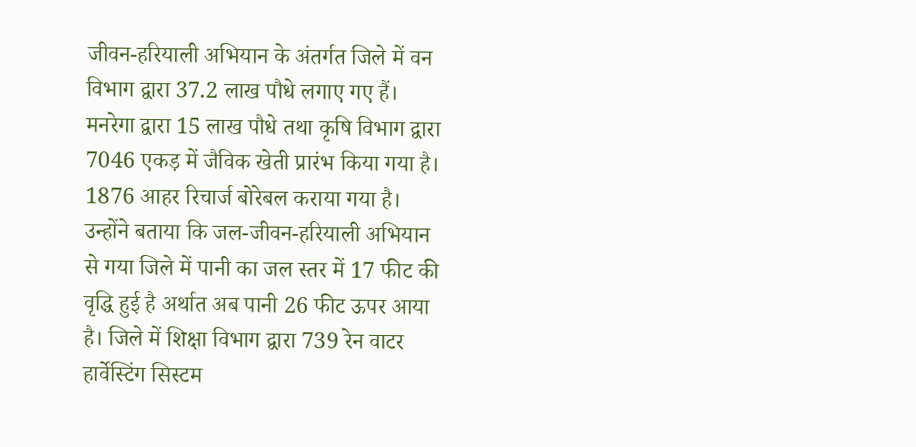जीवन-हरियाली अभियान के अंतर्गत जिले में वन विभाग द्वारा 37.2 लाख पौधे लगाए गए हैं। मनरेगा द्वारा 15 लाख पौधे तथा कृषि विभाग द्वारा 7046 एकड़ में जैविक खेती प्रारंभ किया गया है। 1876 आहर रिचार्ज बोरेबल कराया गया है।
उन्होंने बताया कि जल-जीवन-हरियाली अभियान से गया जिले में पानी का जल स्तर में 17 फीट की वृद्धि हुई है अर्थात अब पानी 26 फीट ऊपर आया है। जिले में शिक्षा विभाग द्वारा 739 रेन वाटर हार्वेस्टिंग सिस्टम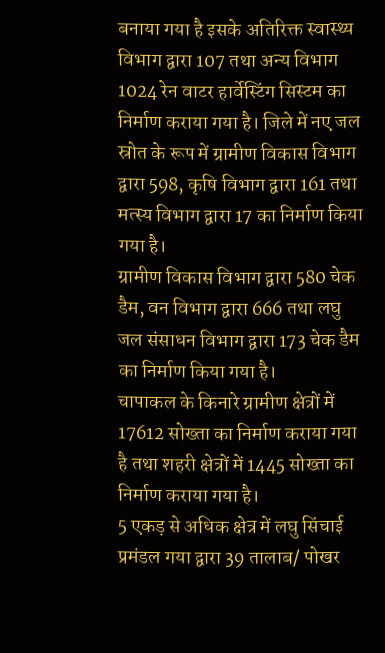बनाया गया है इसके अतिरिक्त स्वास्थ्य विभाग द्वारा 107 तथा अन्य विभाग 1024 रेन वाटर हार्वेस्टिंग सिस्टम का निर्माण कराया गया है। जिले में नए जल स्रोत के रूप में ग्रामीण विकास विभाग द्वारा 598, कृषि विभाग द्वारा 161 तथा मत्स्य विभाग द्वारा 17 का निर्माण किया गया है।
ग्रामीण विकास विभाग द्वारा 580 चेक डैम, वन विभाग द्वारा 666 तथा लघु जल संसाधन विभाग द्वारा 173 चेक डैम का निर्माण किया गया है।
चापाकल के किनारे ग्रामीण क्षेत्रों में 17612 सोख्ता का निर्माण कराया गया है तथा शहरी क्षेत्रों में 1445 सोख्ता का निर्माण कराया गया है।
5 एकड़ से अधिक क्षेत्र में लघु सिंचाई प्रमंडल गया द्वारा 39 तालाब/ पोखर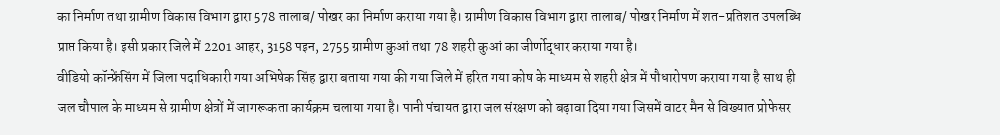का निर्माण तथा ग्रामीण विकास विभाग द्वारा 578 तालाब/ पोखर का निर्माण कराया गया है। ग्रामीण विकास विभाग द्वारा तालाब/ पोखर निर्माण में शत-प्रतिशत उपलब्धि प्राप्त किया है। इसी प्रकार जिले में 2201 आहर, 3158 पइन, 2755 ग्रामीण कुआं तथा 78 शहरी कुआं का जीर्णोद्धार कराया गया है।
वीडियो कॉन्फ्रेंसिंग में जिला पदाधिकारी गया अभिषेक सिंह द्वारा बताया गया की गया जिले में हरित गया कोष के माध्यम से शहरी क्षेत्र में पौधारोपण कराया गया है साथ ही जल चौपाल के माध्यम से ग्रामीण क्षेत्रों में जागरूकता कार्यक्रम चलाया गया है। पानी पंचायत द्वारा जल संरक्षण को बढ़ावा दिया गया जिसमें वाटर मैन से विख्यात प्रोफेसर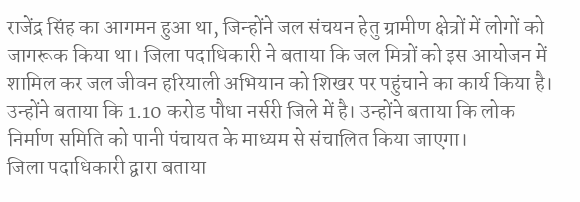राजेंद्र सिंह का आगमन हुआ था, जिन्होंने जल संचयन हेतु ग्रामीण क्षेत्रों में लोगों को जागरूक किया था। जिला पदाधिकारी ने बताया कि जल मित्रों को इस आयोजन में शामिल कर जल जीवन हरियाली अभियान को शिखर पर पहुंचाने का कार्य किया है। उन्होंने बताया कि 1.10 करोड पौधा नर्सरी जिले में है। उन्होंने बताया कि लोक निर्माण समिति को पानी पंचायत के माध्यम से संचालित किया जाएगा।
जिला पदाधिकारी द्वारा बताया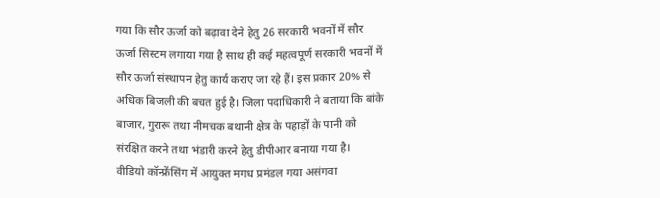गया कि सौर ऊर्जा को बढ़ावा देने हेतु 26 सरकारी भवनों में सौर ऊर्जा सिस्टम लगाया गया है साथ ही कई महत्वपूर्ण सरकारी भवनों में सौर ऊर्जा संस्थापन हेतु कार्य कराए जा रहे हैं। इस प्रकार 20% से अधिक बिजली की बचत हुई है। जिला पदाधिकारी ने बताया कि बांके बाजार, गुरारू तथा नीमचक बथानी क्षेत्र के पहाड़ों के पानी को संरक्षित करने तथा भंडारी करने हेतु डीपीआर बनाया गया है।
वीडियो कॉन्फ्रेंसिंग में आयुक्त मगध प्रमंडल गया असंगवा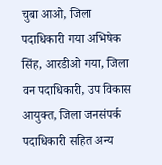चुबा आओ, जिला पदाधिकारी गया अभिषेक सिंह, आरडीओ गया, जिला वन पदाधिकारी, उप विकास आयुक्त, जिला जनसंपर्क पदाधिकारी सहित अन्य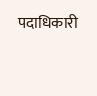पदाधिकारी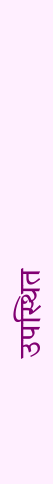उपस्थित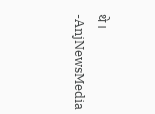थे।
-AnjNewsMedia